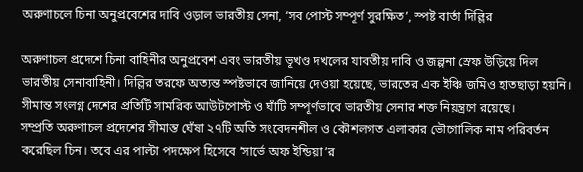অরুণাচলে চিনা অনুপ্রবেশের দাবি ওড়াল ভারতীয় সেনা, ‘সব পোস্ট সম্পূর্ণ সুরক্ষিত’, স্পষ্ট বার্তা দিল্লির

অরুণাচল প্রদেশে চিনা বাহিনীর অনুপ্রবেশ এবং ভারতীয় ভূখণ্ড দখলের যাবতীয় দাবি ও জল্পনা স্রেফ উড়িয়ে দিল ভারতীয় সেনাবাহিনী। দিল্লির তরফে অত্যন্ত স্পষ্টভাবে জানিয়ে দেওয়া হয়েছে, ভারতের এক ইঞ্চি জমিও হাতছাড়া হয়নি। সীমান্ত সংলগ্ন দেশের প্রতিটি সামরিক আউটপোস্ট ও ঘাঁটি সম্পূর্ণভাবে ভারতীয় সেনার শক্ত নিয়ন্ত্রণে রয়েছে।
সম্প্রতি অরুণাচল প্রদেশের সীমান্ত ঘেঁষা ২৭টি অতি সংবেদনশীল ও কৌশলগত এলাকার ভৌগোলিক নাম পরিবর্তন করেছিল চিন। তবে এর পাল্টা পদক্ষেপ হিসেবে ‘সার্ভে অফ ইন্ডিয়া’র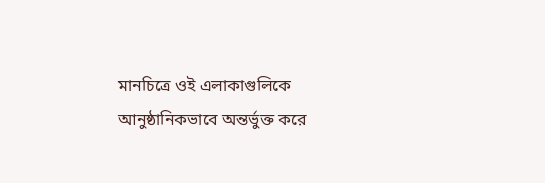মানচিত্রে ওই এলাকাগুলিকে আনুষ্ঠানিকভাবে অন্তর্ভুক্ত করে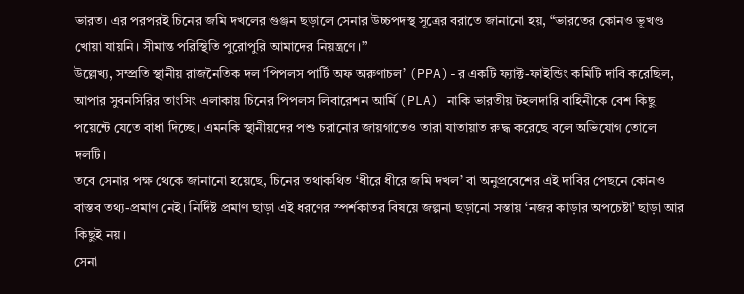ভারত। এর পরপরই চিনের জমি দখলের গুঞ্জন ছড়ালে সেনার উচ্চপদস্থ সূত্রের বরাতে জানানো হয়, “ভারতের কোনও ভূখণ্ড খোয়া যায়নি। সীমান্ত পরিস্থিতি পুরোপুরি আমাদের নিয়ন্ত্রণে।”
উল্লেখ্য, সম্প্রতি স্থানীয় রাজনৈতিক দল ‘পিপলস পার্টি অফ অরুণাচল’ (PPA)-র একটি ফ্যাক্ট-ফাইন্ডিং কমিটি দাবি করেছিল, আপার সুবনসিরির তাংসিং এলাকায় চিনের পিপলস লিবারেশন আর্মি (PLA) নাকি ভারতীয় টহলদারি বাহিনীকে বেশ কিছু পয়েন্টে যেতে বাধা দিচ্ছে। এমনকি স্থানীয়দের পশু চরানোর জায়গাতেও তারা যাতায়াত রুদ্ধ করেছে বলে অভিযোগ তোলে দলটি।
তবে সেনার পক্ষ থেকে জানানো হয়েছে, চিনের তথাকথিত ‘ধীরে ধীরে জমি দখল’ বা অনুপ্রবেশের এই দাবির পেছনে কোনও বাস্তব তথ্য-প্রমাণ নেই। নির্দিষ্ট প্রমাণ ছাড়া এই ধরণের স্পর্শকাতর বিষয়ে জল্পনা ছড়ানো সস্তায় ‘নজর কাড়ার অপচেষ্টা’ ছাড়া আর কিছুই নয়।
সেনা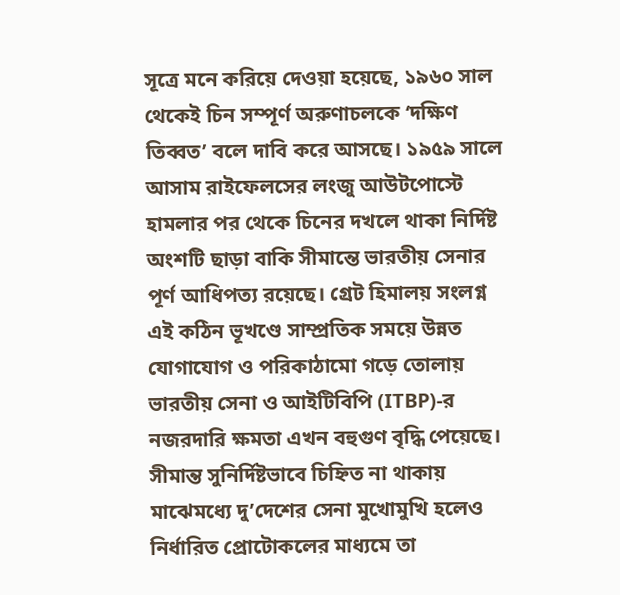সূত্রে মনে করিয়ে দেওয়া হয়েছে, ১৯৬০ সাল থেকেই চিন সম্পূর্ণ অরুণাচলকে ‘দক্ষিণ তিব্বত’ বলে দাবি করে আসছে। ১৯৫৯ সালে আসাম রাইফেলসের লংজু আউটপোস্টে হামলার পর থেকে চিনের দখলে থাকা নির্দিষ্ট অংশটি ছাড়া বাকি সীমান্তে ভারতীয় সেনার পূর্ণ আধিপত্য রয়েছে। গ্রেট হিমালয় সংলগ্ন এই কঠিন ভূখণ্ডে সাম্প্রতিক সময়ে উন্নত যোগাযোগ ও পরিকাঠামো গড়ে তোলায় ভারতীয় সেনা ও আইটিবিপি (ITBP)-র নজরদারি ক্ষমতা এখন বহুগুণ বৃদ্ধি পেয়েছে।
সীমান্ত সুনির্দিষ্টভাবে চিহ্নিত না থাকায় মাঝেমধ্যে দু’দেশের সেনা মুখোমুখি হলেও নির্ধারিত প্রোটোকলের মাধ্যমে তা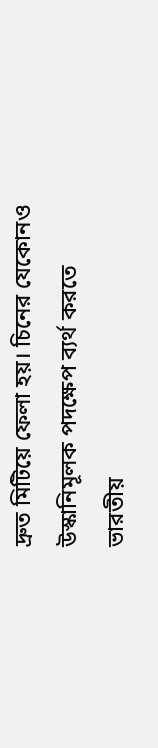দ্রুত মিটিয়ে ফেলা হয়। চিনের যেকোনও উস্কানিমূলক পদক্ষেপ ব্যর্থ করতে ভারতীয়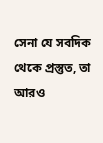সেনা যে সবদিক থেকে প্রস্তুত, তা আরও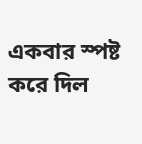একবার স্পষ্ট করে দিল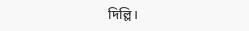দিল্লি।